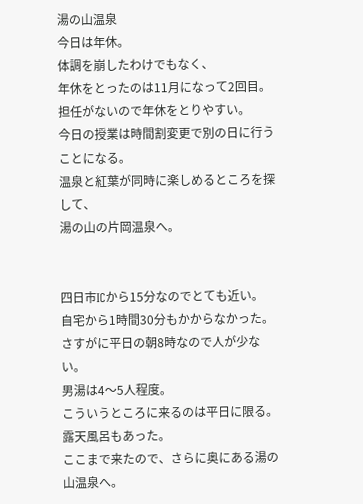湯の山温泉
今日は年休。
体調を崩したわけでもなく、
年休をとったのは11月になって2回目。
担任がないので年休をとりやすい。
今日の授業は時間割変更で別の日に行うことになる。
温泉と紅葉が同時に楽しめるところを探して、
湯の山の片岡温泉へ。


四日市ICから15分なのでとても近い。
自宅から1時間30分もかからなかった。
さすがに平日の朝8時なので人が少ない。
男湯は4〜5人程度。
こういうところに来るのは平日に限る。
露天風呂もあった。
ここまで来たので、さらに奥にある湯の山温泉へ。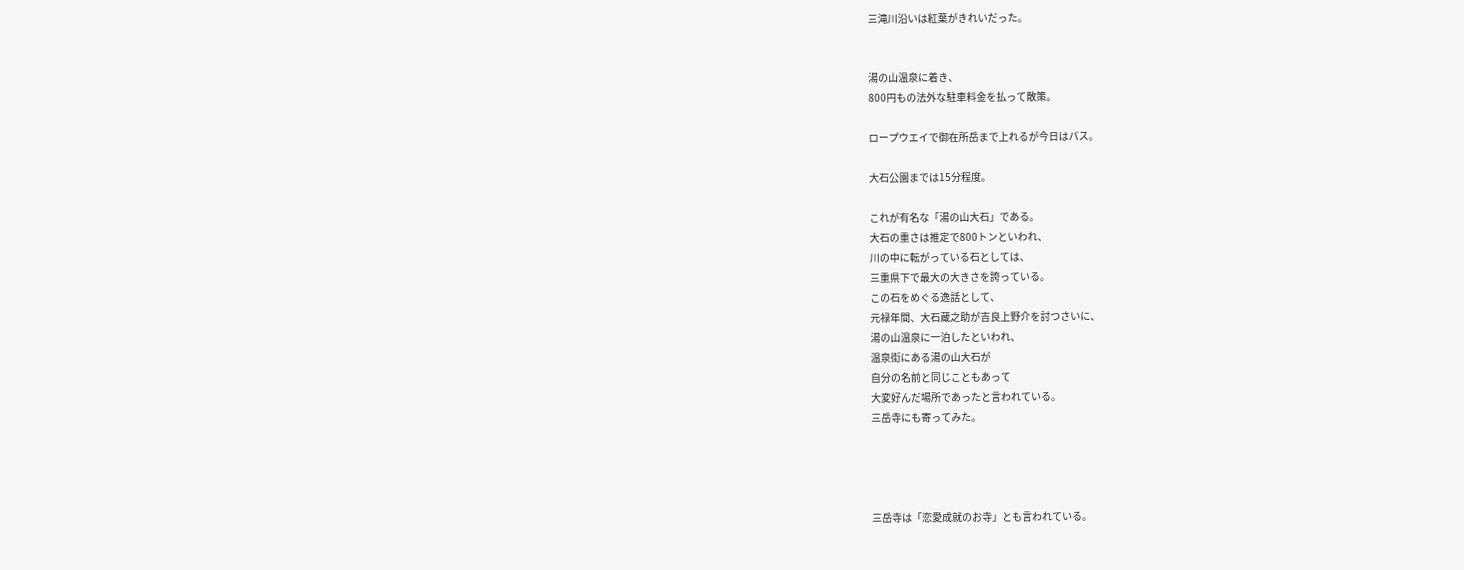三滝川沿いは紅葉がきれいだった。


湯の山温泉に着き、
800円もの法外な駐車料金を払って散策。

ロープウエイで御在所岳まで上れるが今日はパス。

大石公園までは15分程度。

これが有名な「湯の山大石」である。
大石の重さは推定で800トンといわれ、
川の中に転がっている石としては、
三重県下で最大の大きさを誇っている。
この石をめぐる逸話として、
元禄年間、大石蔵之助が吉良上野介を討つさいに、
湯の山温泉に一泊したといわれ、
温泉街にある湯の山大石が
自分の名前と同じこともあって
大変好んだ場所であったと言われている。
三岳寺にも寄ってみた。




三岳寺は「恋愛成就のお寺」とも言われている。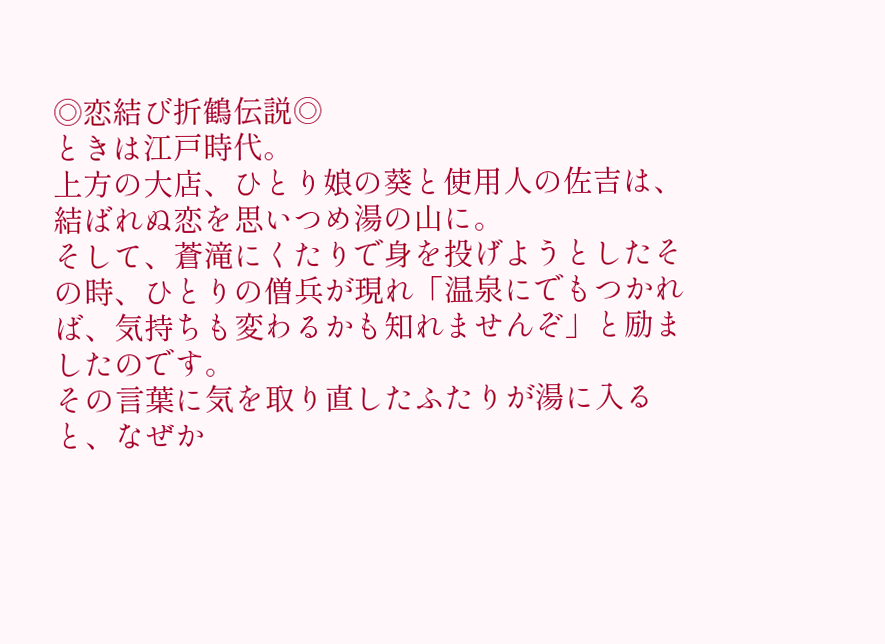◎恋結び折鶴伝説◎
ときは江戸時代。
上方の大店、ひとり娘の葵と使用人の佐吉は、結ばれぬ恋を思いつめ湯の山に。
そして、蒼滝にくたりで身を投げようとしたその時、ひとりの僧兵が現れ「温泉にでもつかれば、気持ちも変わるかも知れませんぞ」と励ましたのです。
その言葉に気を取り直したふたりが湯に入ると、なぜか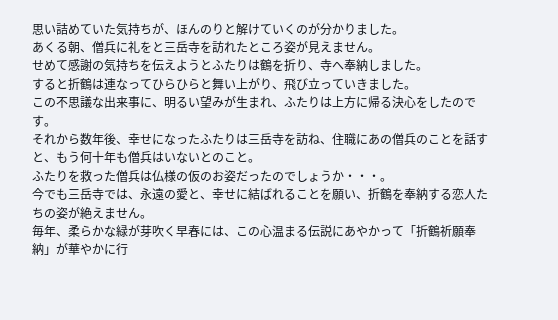思い詰めていた気持ちが、ほんのりと解けていくのが分かりました。
あくる朝、僧兵に礼をと三岳寺を訪れたところ姿が見えません。
せめて感謝の気持ちを伝えようとふたりは鶴を折り、寺へ奉納しました。
すると折鶴は連なってひらひらと舞い上がり、飛び立っていきました。
この不思議な出来事に、明るい望みが生まれ、ふたりは上方に帰る決心をしたのです。
それから数年後、幸せになったふたりは三岳寺を訪ね、住職にあの僧兵のことを話すと、もう何十年も僧兵はいないとのこと。
ふたりを救った僧兵は仏様の仮のお姿だったのでしょうか・・・。
今でも三岳寺では、永遠の愛と、幸せに結ばれることを願い、折鶴を奉納する恋人たちの姿が絶えません。
毎年、柔らかな緑が芽吹く早春には、この心温まる伝説にあやかって「折鶴祈願奉納」が華やかに行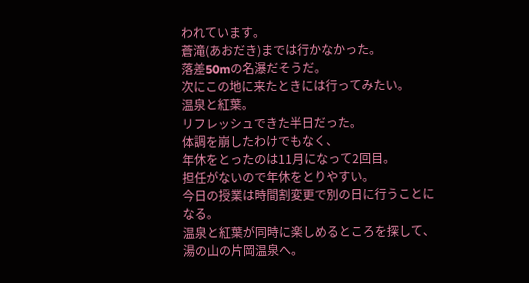われています。
蒼滝(あおだき)までは行かなかった。
落差50mの名瀑だそうだ。
次にこの地に来たときには行ってみたい。
温泉と紅葉。
リフレッシュできた半日だった。
体調を崩したわけでもなく、
年休をとったのは11月になって2回目。
担任がないので年休をとりやすい。
今日の授業は時間割変更で別の日に行うことになる。
温泉と紅葉が同時に楽しめるところを探して、
湯の山の片岡温泉へ。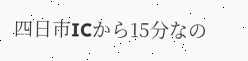四日市ICから15分なの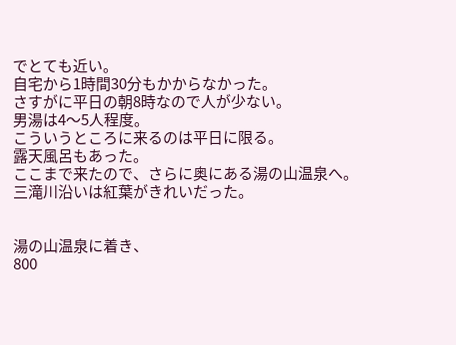でとても近い。
自宅から1時間30分もかからなかった。
さすがに平日の朝8時なので人が少ない。
男湯は4〜5人程度。
こういうところに来るのは平日に限る。
露天風呂もあった。
ここまで来たので、さらに奥にある湯の山温泉へ。
三滝川沿いは紅葉がきれいだった。


湯の山温泉に着き、
800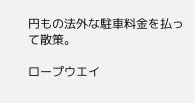円もの法外な駐車料金を払って散策。

ロープウエイ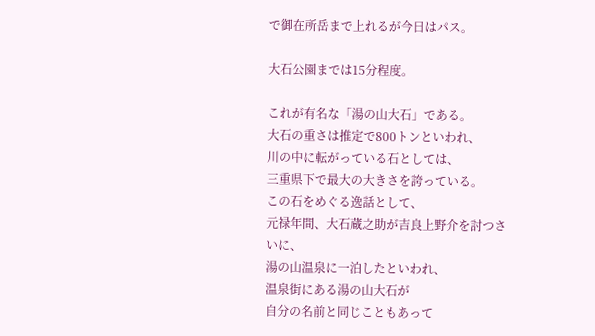で御在所岳まで上れるが今日はパス。

大石公園までは15分程度。

これが有名な「湯の山大石」である。
大石の重さは推定で800トンといわれ、
川の中に転がっている石としては、
三重県下で最大の大きさを誇っている。
この石をめぐる逸話として、
元禄年間、大石蔵之助が吉良上野介を討つさいに、
湯の山温泉に一泊したといわれ、
温泉街にある湯の山大石が
自分の名前と同じこともあって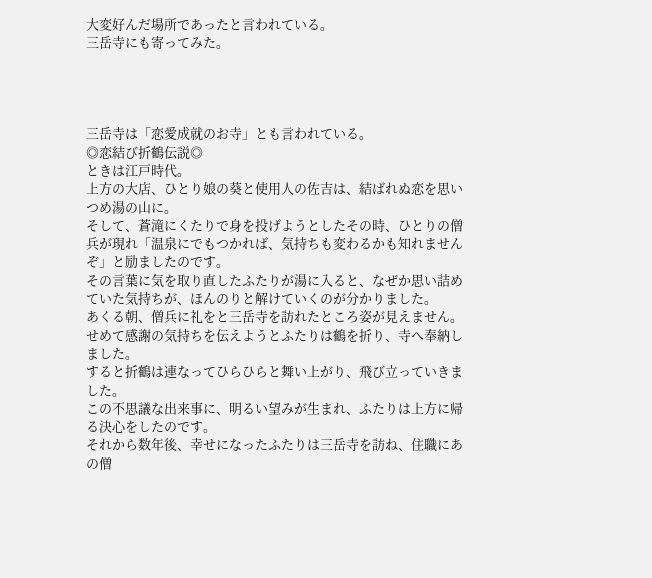大変好んだ場所であったと言われている。
三岳寺にも寄ってみた。




三岳寺は「恋愛成就のお寺」とも言われている。
◎恋結び折鶴伝説◎
ときは江戸時代。
上方の大店、ひとり娘の葵と使用人の佐吉は、結ばれぬ恋を思いつめ湯の山に。
そして、蒼滝にくたりで身を投げようとしたその時、ひとりの僧兵が現れ「温泉にでもつかれば、気持ちも変わるかも知れませんぞ」と励ましたのです。
その言葉に気を取り直したふたりが湯に入ると、なぜか思い詰めていた気持ちが、ほんのりと解けていくのが分かりました。
あくる朝、僧兵に礼をと三岳寺を訪れたところ姿が見えません。
せめて感謝の気持ちを伝えようとふたりは鶴を折り、寺へ奉納しました。
すると折鶴は連なってひらひらと舞い上がり、飛び立っていきました。
この不思議な出来事に、明るい望みが生まれ、ふたりは上方に帰る決心をしたのです。
それから数年後、幸せになったふたりは三岳寺を訪ね、住職にあの僧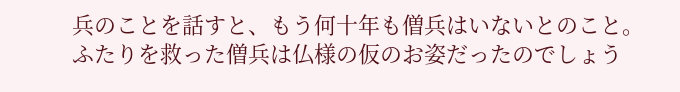兵のことを話すと、もう何十年も僧兵はいないとのこと。
ふたりを救った僧兵は仏様の仮のお姿だったのでしょう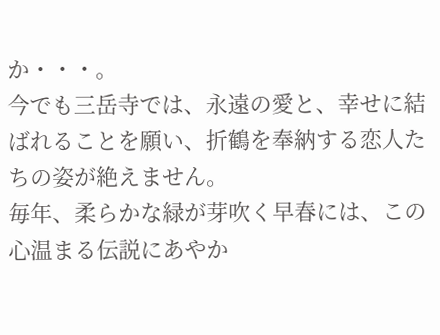か・・・。
今でも三岳寺では、永遠の愛と、幸せに結ばれることを願い、折鶴を奉納する恋人たちの姿が絶えません。
毎年、柔らかな緑が芽吹く早春には、この心温まる伝説にあやか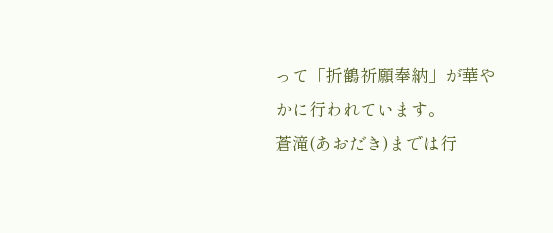って「折鶴祈願奉納」が華やかに行われています。
蒼滝(あおだき)までは行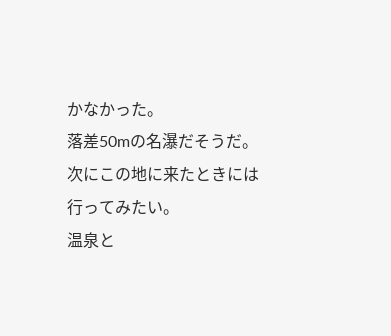かなかった。
落差50mの名瀑だそうだ。
次にこの地に来たときには行ってみたい。
温泉と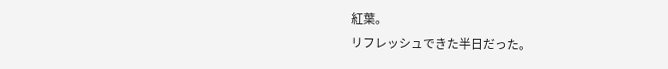紅葉。
リフレッシュできた半日だった。